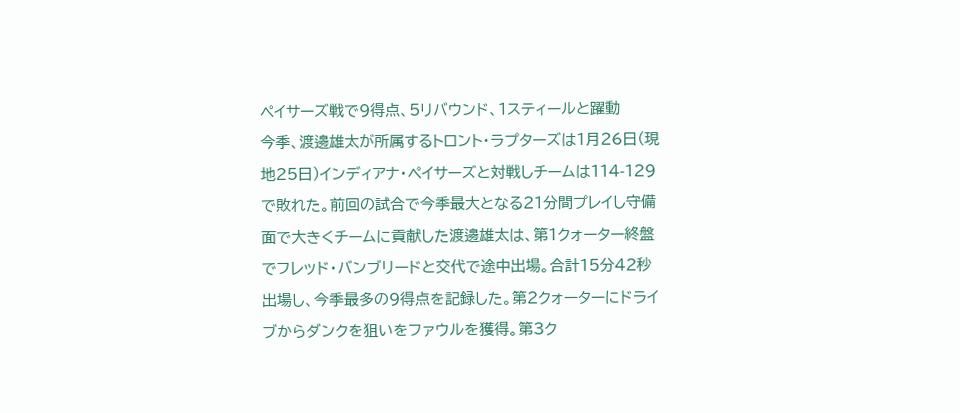ペイサーズ戦で9得点、5リバウンド、1スティールと躍動
今季、渡邊雄太が所属するトロント・ラプターズは1月26日(現地25日)インディアナ・ペイサーズと対戦しチームは114-129で敗れた。前回の試合で今季最大となる21分間プレイし守備面で大きくチームに貢献した渡邊雄太は、第1クォーター終盤でフレッド・バンブリードと交代で途中出場。合計15分42秒出場し、今季最多の9得点を記録した。第2クォーターにドライブからダンクを狙いをファウルを獲得。第3ク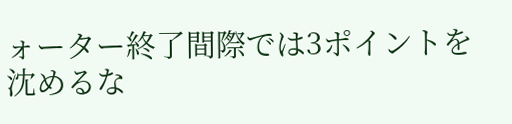ォーター終了間際では3ポイントを沈めるな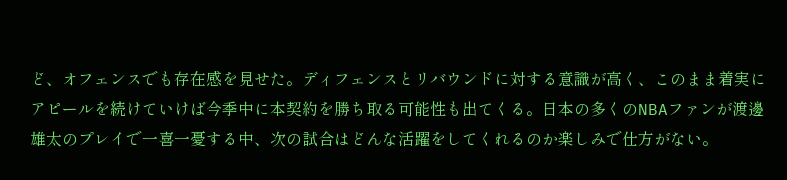ど、オフェンスでも存在感を見せた。ディフェンスとリバウンドに対する意識が高く、このまま着実にアピールを続けていけば今季中に本契約を勝ち取る可能性も出てくる。日本の多くのNBAファンが渡邊雄太のプレイで一喜一憂する中、次の試合はどんな活躍をしてくれるのか楽しみで仕方がない。